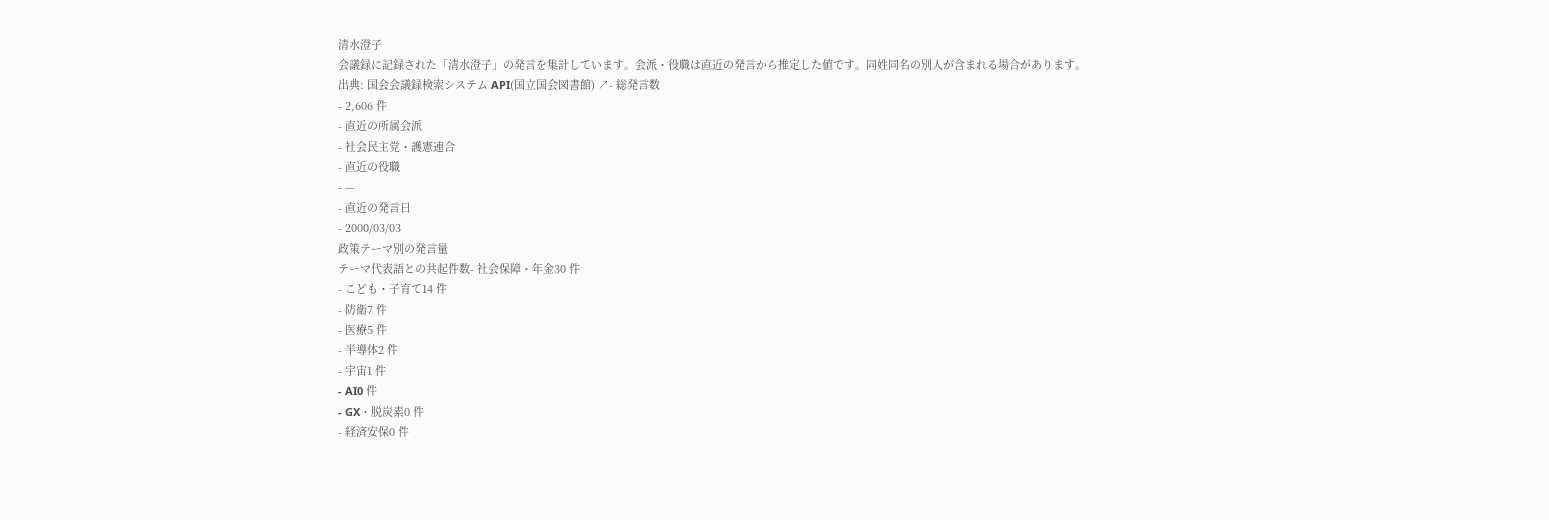清水澄子
会議録に記録された「清水澄子」の発言を集計しています。会派・役職は直近の発言から推定した値です。同姓同名の別人が含まれる場合があります。
出典: 国会会議録検索システム API(国立国会図書館) ↗- 総発言数
- 2,606 件
- 直近の所属会派
- 社会民主党・護憲連合
- 直近の役職
- —
- 直近の発言日
- 2000/03/03
政策テーマ別の発言量
テーマ代表語との共起件数- 社会保障・年金30 件
- こども・子育て14 件
- 防衛7 件
- 医療5 件
- 半導体2 件
- 宇宙1 件
- AI0 件
- GX・脱炭素0 件
- 経済安保0 件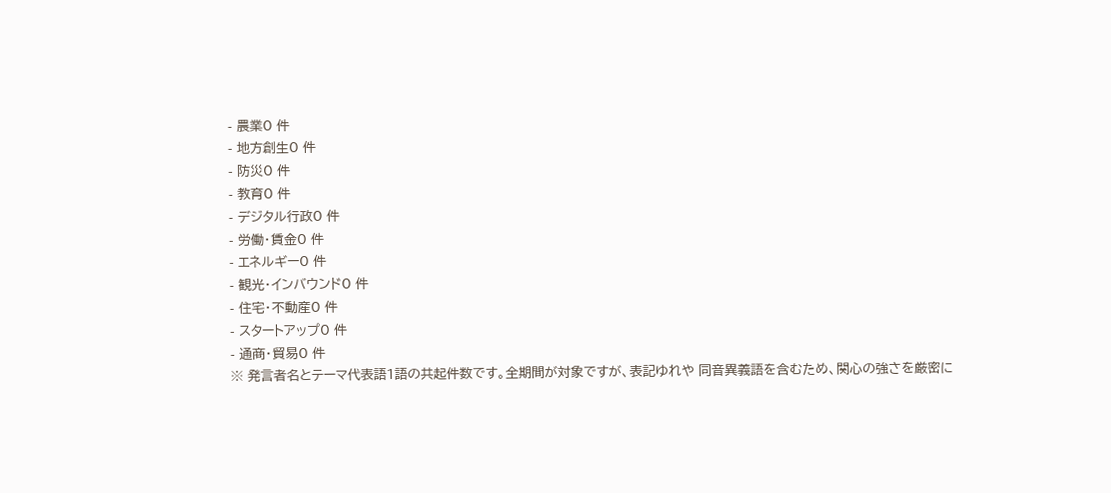- 農業0 件
- 地方創生0 件
- 防災0 件
- 教育0 件
- デジタル行政0 件
- 労働・賃金0 件
- エネルギー0 件
- 観光・インバウンド0 件
- 住宅・不動産0 件
- スタートアップ0 件
- 通商・貿易0 件
※ 発言者名とテーマ代表語1語の共起件数です。全期間が対象ですが、表記ゆれや 同音異義語を含むため、関心の強さを厳密に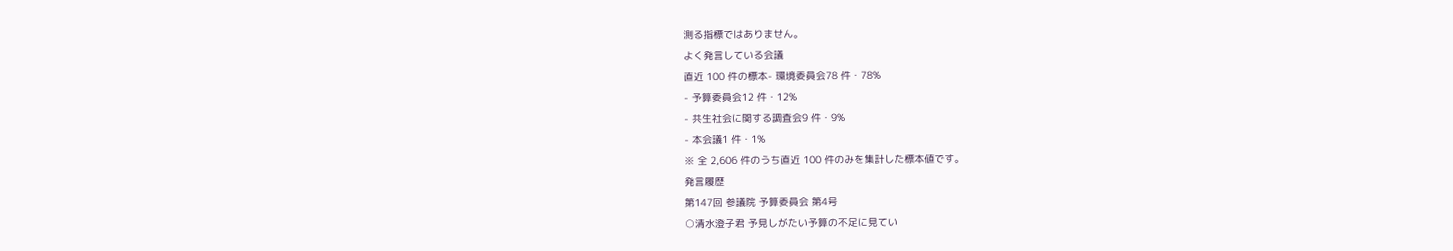測る指標ではありません。
よく発言している会議
直近 100 件の標本- 環境委員会78 件・78%
- 予算委員会12 件・12%
- 共生社会に関する調査会9 件・9%
- 本会議1 件・1%
※ 全 2,606 件のうち直近 100 件のみを集計した標本値です。
発言履歴
第147回 参議院 予算委員会 第4号
○清水澄子君 予見しがたい予算の不足に見てい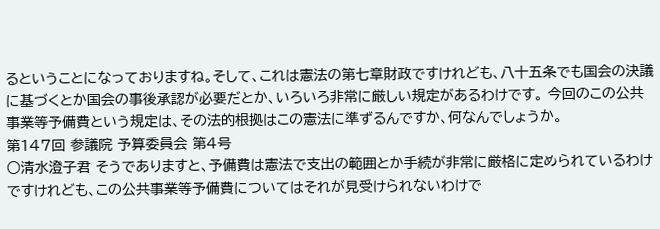るということになっておりますね。そして、これは憲法の第七章財政ですけれども、八十五条でも国会の決議に基づくとか国会の事後承認が必要だとか、いろいろ非常に厳しい規定があるわけです。 今回のこの公共事業等予備費という規定は、その法的根拠はこの憲法に準ずるんですか、何なんでしょうか。
第147回 参議院 予算委員会 第4号
○清水澄子君 そうでありますと、予備費は憲法で支出の範囲とか手続が非常に厳格に定められているわけですけれども、この公共事業等予備費についてはそれが見受けられないわけで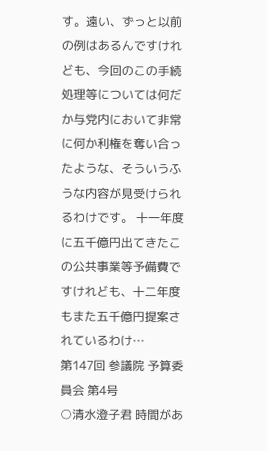す。遠い、ずっと以前の例はあるんですけれども、今回のこの手続処理等については何だか与党内において非常に何か利権を奪い合ったような、そういうふうな内容が見受けられるわけです。 十一年度に五千億円出てきたこの公共事業等予備費ですけれども、十二年度もまた五千億円提案されているわけ…
第147回 参議院 予算委員会 第4号
○清水澄子君 時間があ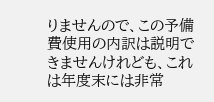りませんので、この予備費使用の内訳は説明できませんけれども、これは年度末には非常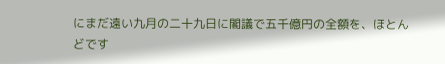にまだ遠い九月の二十九日に閣議で五千億円の全額を、ほとんどです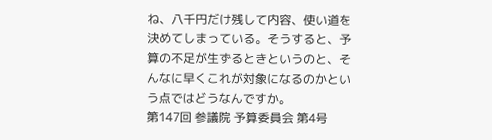ね、八千円だけ残して内容、使い道を決めてしまっている。そうすると、予算の不足が生ずるときというのと、そんなに早くこれが対象になるのかという点ではどうなんですか。
第147回 参議院 予算委員会 第4号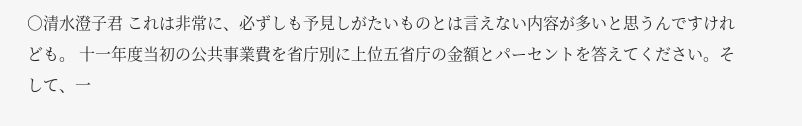○清水澄子君 これは非常に、必ずしも予見しがたいものとは言えない内容が多いと思うんですけれども。 十一年度当初の公共事業費を省庁別に上位五省庁の金額とパーセントを答えてください。そして、一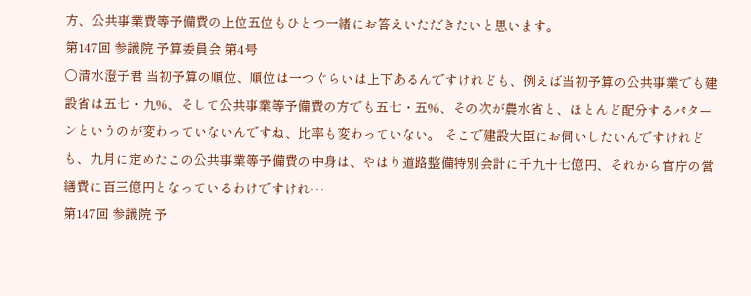方、公共事業費等予備費の上位五位もひとつ一緒にお答えいただきたいと思います。
第147回 参議院 予算委員会 第4号
○清水澄子君 当初予算の順位、順位は一つぐらいは上下あるんですけれども、例えば当初予算の公共事業でも建設省は五七・九%、そして公共事業等予備費の方でも五七・五%、その次が農水省と、ほとんど配分するパターンというのが変わっていないんですね、比率も変わっていない。 そこで建設大臣にお伺いしたいんですけれども、九月に定めたこの公共事業等予備費の中身は、やはり道路整備特別会計に千九十七億円、それから官庁の営繕費に百三億円となっているわけですけれ…
第147回 参議院 予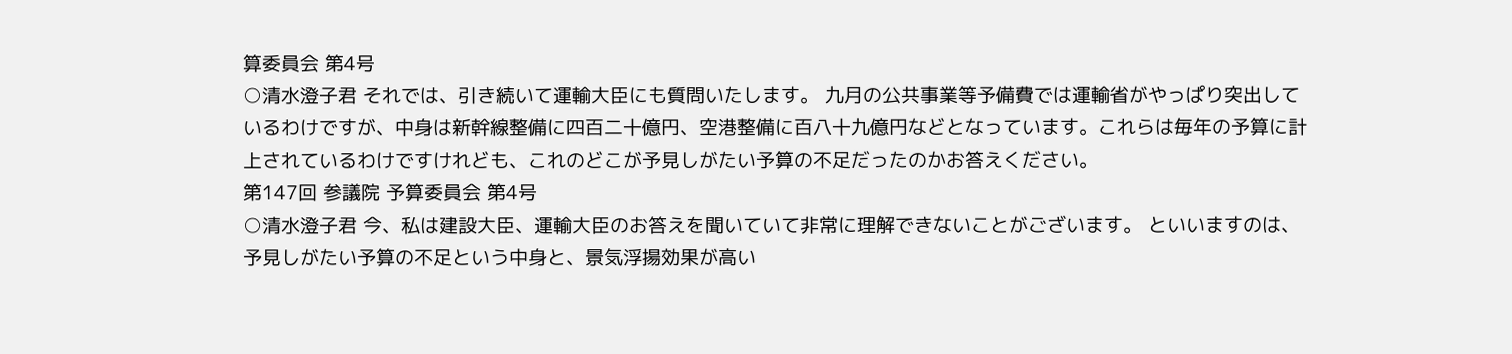算委員会 第4号
○清水澄子君 それでは、引き続いて運輸大臣にも質問いたします。 九月の公共事業等予備費では運輸省がやっぱり突出しているわけですが、中身は新幹線整備に四百二十億円、空港整備に百八十九億円などとなっています。これらは毎年の予算に計上されているわけですけれども、これのどこが予見しがたい予算の不足だったのかお答えください。
第147回 参議院 予算委員会 第4号
○清水澄子君 今、私は建設大臣、運輸大臣のお答えを聞いていて非常に理解できないことがございます。 といいますのは、予見しがたい予算の不足という中身と、景気浮揚効果が高い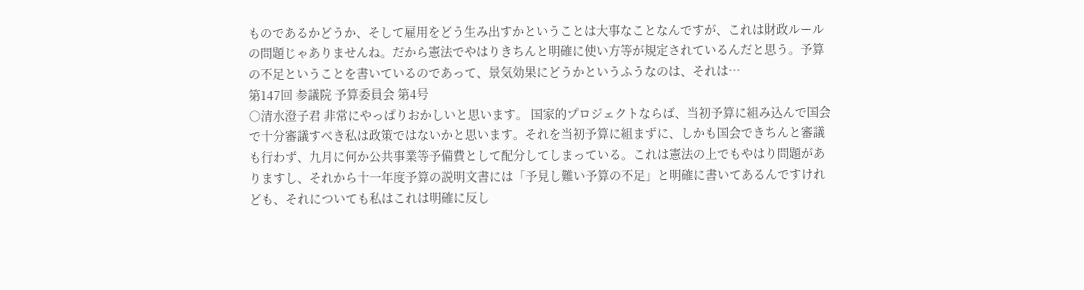ものであるかどうか、そして雇用をどう生み出すかということは大事なことなんですが、これは財政ルールの問題じゃありませんね。だから憲法でやはりきちんと明確に使い方等が規定されているんだと思う。予算の不足ということを書いているのであって、景気効果にどうかというふうなのは、それは…
第147回 参議院 予算委員会 第4号
○清水澄子君 非常にやっぱりおかしいと思います。 国家的プロジェクトならば、当初予算に組み込んで国会で十分審議すべき私は政策ではないかと思います。それを当初予算に組まずに、しかも国会できちんと審議も行わず、九月に何か公共事業等予備費として配分してしまっている。これは憲法の上でもやはり問題がありますし、それから十一年度予算の説明文書には「予見し難い予算の不足」と明確に書いてあるんですけれども、それについても私はこれは明確に反し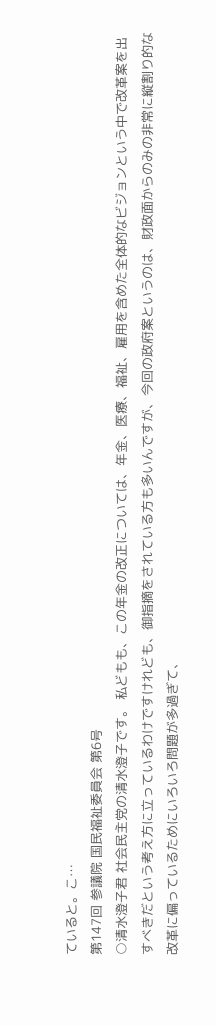ていると。こ…
第147回 参議院 国民福祉委員会 第6号
○清水澄子君 社会民主党の清水澄子です。 私どもも、この年金の改正については、年金、医療、福祉、雇用を含めた全体的なビジョンという中で改革案を出すべきだという考え方に立っているわけですけれども、御指摘をされている方も多いんですが、今回の政府案というのは、財政面からのみの非常に縦割り的な改革に偏っているためにいろいろ問題が多過ぎて、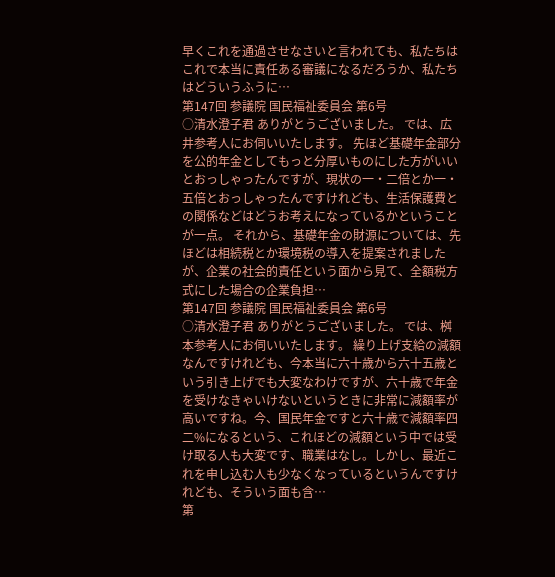早くこれを通過させなさいと言われても、私たちはこれで本当に責任ある審議になるだろうか、私たちはどういうふうに…
第147回 参議院 国民福祉委員会 第6号
○清水澄子君 ありがとうございました。 では、広井参考人にお伺いいたします。 先ほど基礎年金部分を公的年金としてもっと分厚いものにした方がいいとおっしゃったんですが、現状の一・二倍とか一・五倍とおっしゃったんですけれども、生活保護費との関係などはどうお考えになっているかということが一点。 それから、基礎年金の財源については、先ほどは相続税とか環境税の導入を提案されましたが、企業の社会的責任という面から見て、全額税方式にした場合の企業負担…
第147回 参議院 国民福祉委員会 第6号
○清水澄子君 ありがとうございました。 では、桝本参考人にお伺いいたします。 繰り上げ支給の減額なんですけれども、今本当に六十歳から六十五歳という引き上げでも大変なわけですが、六十歳で年金を受けなきゃいけないというときに非常に減額率が高いですね。今、国民年金ですと六十歳で減額率四二%になるという、これほどの減額という中では受け取る人も大変です、職業はなし。しかし、最近これを申し込む人も少なくなっているというんですけれども、そういう面も含…
第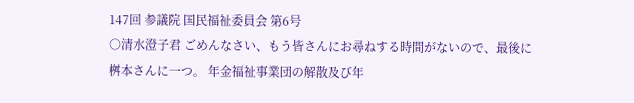147回 参議院 国民福祉委員会 第6号
○清水澄子君 ごめんなさい、もう皆さんにお尋ねする時間がないので、最後に桝本さんに一つ。 年金福祉事業団の解散及び年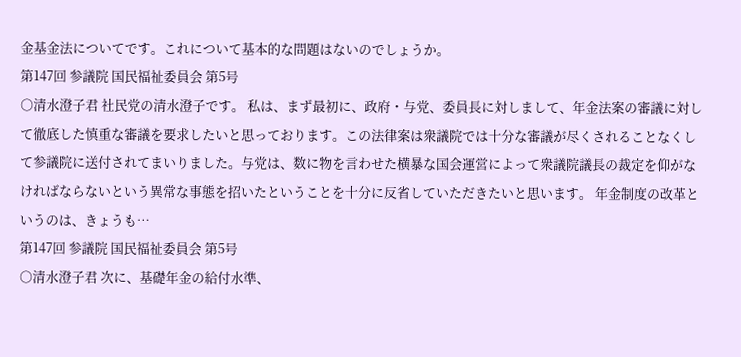金基金法についてです。これについて基本的な問題はないのでしょうか。
第147回 参議院 国民福祉委員会 第5号
○清水澄子君 社民党の清水澄子です。 私は、まず最初に、政府・与党、委員長に対しまして、年金法案の審議に対して徹底した慎重な審議を要求したいと思っております。この法律案は衆議院では十分な審議が尽くされることなくして参議院に送付されてまいりました。与党は、数に物を言わせた横暴な国会運営によって衆議院議長の裁定を仰がなければならないという異常な事態を招いたということを十分に反省していただきたいと思います。 年金制度の改革というのは、きょうも…
第147回 参議院 国民福祉委員会 第5号
○清水澄子君 次に、基礎年金の給付水準、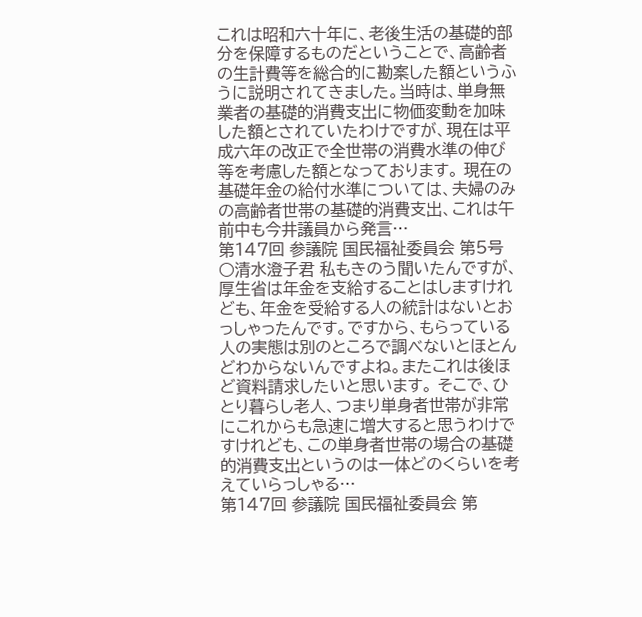これは昭和六十年に、老後生活の基礎的部分を保障するものだということで、高齢者の生計費等を総合的に勘案した額というふうに説明されてきました。当時は、単身無業者の基礎的消費支出に物価変動を加味した額とされていたわけですが、現在は平成六年の改正で全世帯の消費水準の伸び等を考慮した額となっております。 現在の基礎年金の給付水準については、夫婦のみの高齢者世帯の基礎的消費支出、これは午前中も今井議員から発言…
第147回 参議院 国民福祉委員会 第5号
○清水澄子君 私もきのう聞いたんですが、厚生省は年金を支給することはしますけれども、年金を受給する人の統計はないとおっしゃったんです。ですから、もらっている人の実態は別のところで調べないとほとんどわからないんですよね。またこれは後ほど資料請求したいと思います。 そこで、ひとり暮らし老人、つまり単身者世帯が非常にこれからも急速に増大すると思うわけですけれども、この単身者世帯の場合の基礎的消費支出というのは一体どのくらいを考えていらっしゃる…
第147回 参議院 国民福祉委員会 第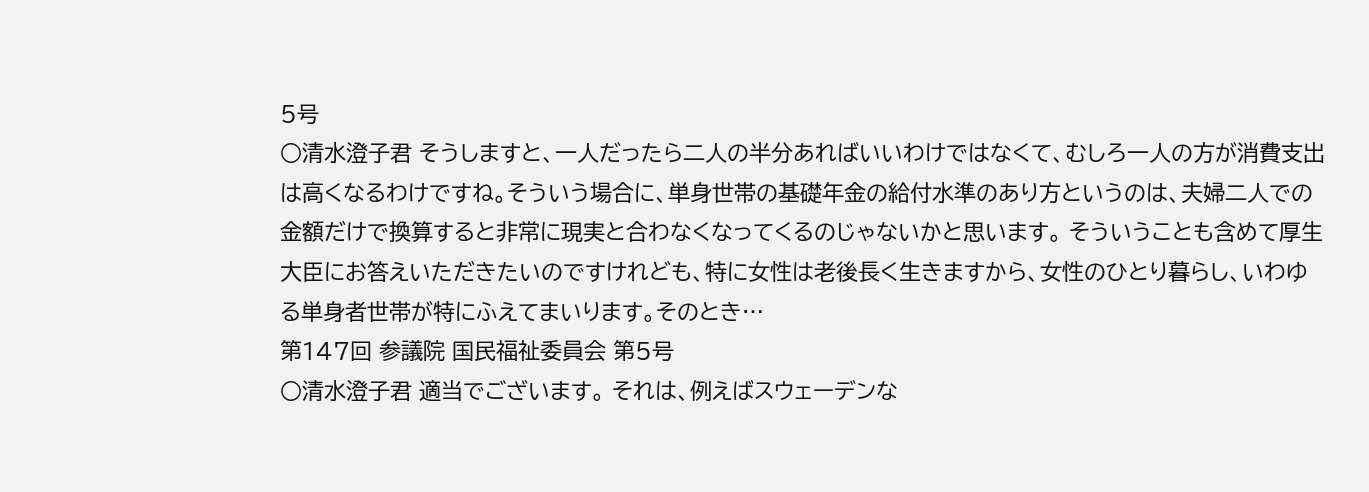5号
○清水澄子君 そうしますと、一人だったら二人の半分あればいいわけではなくて、むしろ一人の方が消費支出は高くなるわけですね。そういう場合に、単身世帯の基礎年金の給付水準のあり方というのは、夫婦二人での金額だけで換算すると非常に現実と合わなくなってくるのじゃないかと思います。 そういうことも含めて厚生大臣にお答えいただきたいのですけれども、特に女性は老後長く生きますから、女性のひとり暮らし、いわゆる単身者世帯が特にふえてまいります。そのとき…
第147回 参議院 国民福祉委員会 第5号
○清水澄子君 適当でございます。 それは、例えばスウェーデンな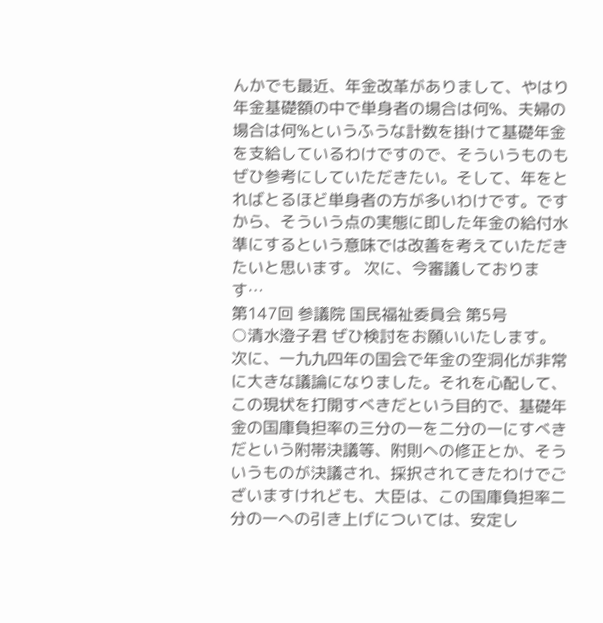んかでも最近、年金改革がありまして、やはり年金基礎額の中で単身者の場合は何%、夫婦の場合は何%というふうな計数を掛けて基礎年金を支給しているわけですので、そういうものもぜひ参考にしていただきたい。そして、年をとればとるほど単身者の方が多いわけです。ですから、そういう点の実態に即した年金の給付水準にするという意味では改善を考えていただきたいと思います。 次に、今審議しております…
第147回 参議院 国民福祉委員会 第5号
○清水澄子君 ぜひ検討をお願いいたします。 次に、一九九四年の国会で年金の空洞化が非常に大きな議論になりました。それを心配して、この現状を打開すべきだという目的で、基礎年金の国庫負担率の三分の一を二分の一にすべきだという附帯決議等、附則への修正とか、そういうものが決議され、採択されてきたわけでございますけれども、大臣は、この国庫負担率二分の一への引き上げについては、安定し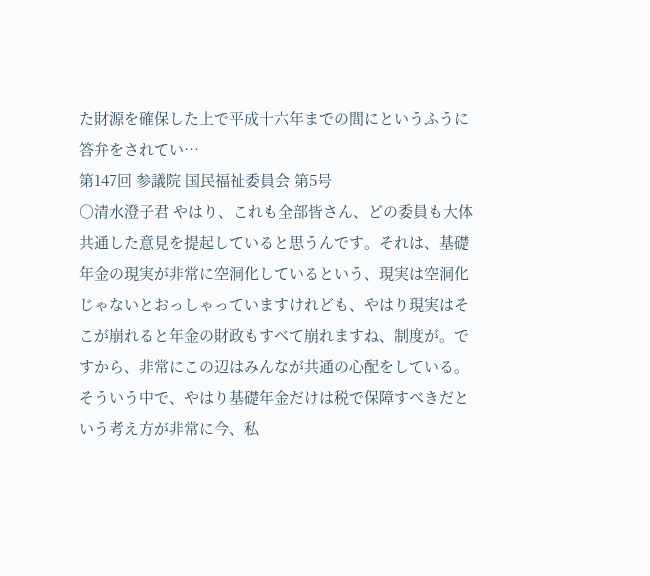た財源を確保した上で平成十六年までの間にというふうに答弁をされてい…
第147回 参議院 国民福祉委員会 第5号
○清水澄子君 やはり、これも全部皆さん、どの委員も大体共通した意見を提起していると思うんです。それは、基礎年金の現実が非常に空洞化しているという、現実は空洞化じゃないとおっしゃっていますけれども、やはり現実はそこが崩れると年金の財政もすべて崩れますね、制度が。ですから、非常にこの辺はみんなが共通の心配をしている。そういう中で、やはり基礎年金だけは税で保障すべきだという考え方が非常に今、私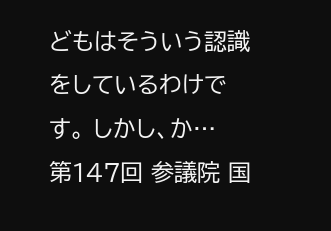どもはそういう認識をしているわけです。 しかし、か…
第147回 参議院 国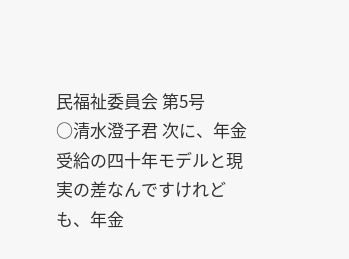民福祉委員会 第5号
○清水澄子君 次に、年金受給の四十年モデルと現実の差なんですけれども、年金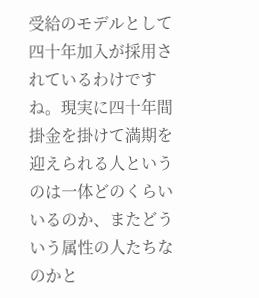受給のモデルとして四十年加入が採用されているわけですね。現実に四十年間掛金を掛けて満期を迎えられる人というのは一体どのくらいいるのか、またどういう属性の人たちなのかと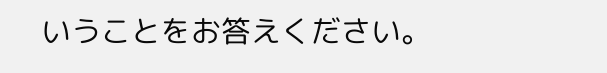いうことをお答えください。